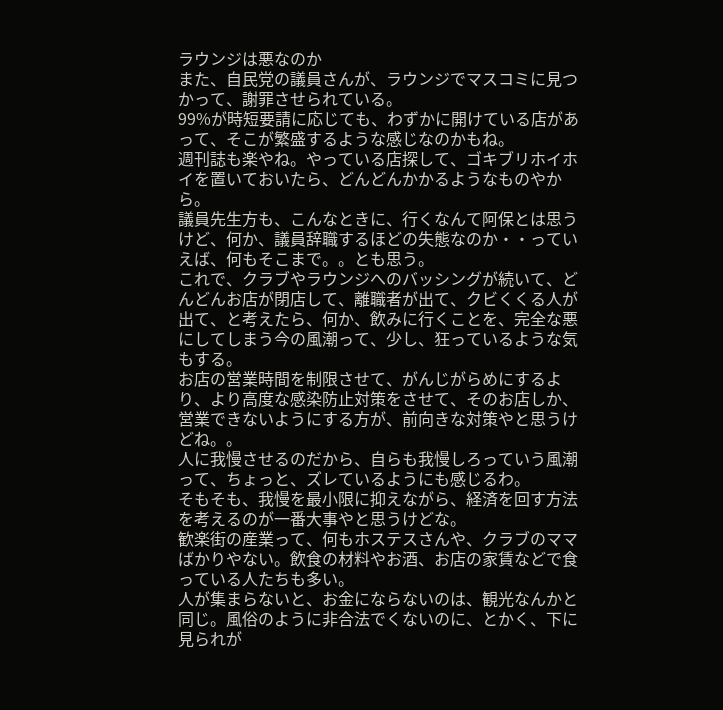ラウンジは悪なのか
また、自民党の議員さんが、ラウンジでマスコミに見つかって、謝罪させられている。
99%が時短要請に応じても、わずかに開けている店があって、そこが繁盛するような感じなのかもね。
週刊誌も楽やね。やっている店探して、ゴキブリホイホイを置いておいたら、どんどんかかるようなものやから。
議員先生方も、こんなときに、行くなんて阿保とは思うけど、何か、議員辞職するほどの失態なのか・・っていえば、何もそこまで。。とも思う。
これで、クラブやラウンジへのバッシングが続いて、どんどんお店が閉店して、離職者が出て、クビくくる人が出て、と考えたら、何か、飲みに行くことを、完全な悪にしてしまう今の風潮って、少し、狂っているような気もする。
お店の営業時間を制限させて、がんじがらめにするより、より高度な感染防止対策をさせて、そのお店しか、営業できないようにする方が、前向きな対策やと思うけどね。。
人に我慢させるのだから、自らも我慢しろっていう風潮って、ちょっと、ズレているようにも感じるわ。
そもそも、我慢を最小限に抑えながら、経済を回す方法を考えるのが一番大事やと思うけどな。
歓楽街の産業って、何もホステスさんや、クラブのママばかりやない。飲食の材料やお酒、お店の家賃などで食っている人たちも多い。
人が集まらないと、お金にならないのは、観光なんかと同じ。風俗のように非合法でくないのに、とかく、下に見られが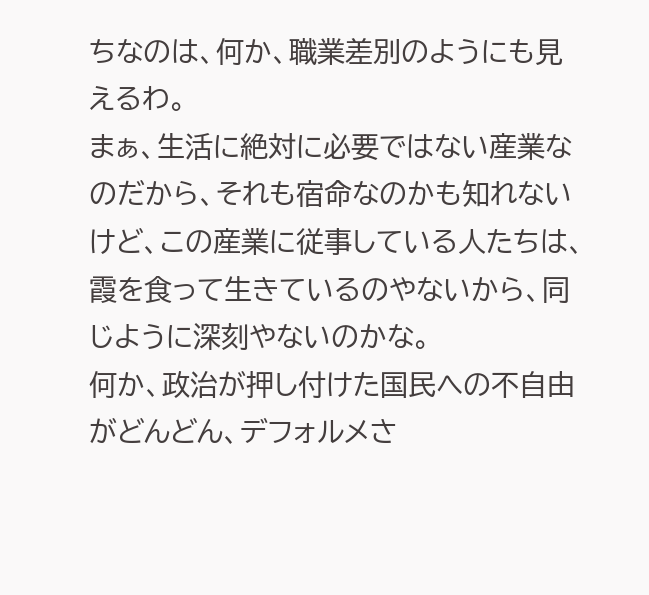ちなのは、何か、職業差別のようにも見えるわ。
まぁ、生活に絶対に必要ではない産業なのだから、それも宿命なのかも知れないけど、この産業に従事している人たちは、霞を食って生きているのやないから、同じように深刻やないのかな。
何か、政治が押し付けた国民への不自由がどんどん、デフォルメさ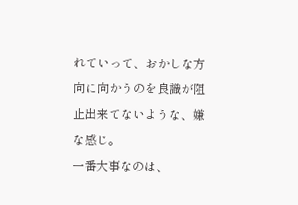れていって、おかしな方向に向かうのを良識が阻止出来てないような、嫌な感じ。
一番大事なのは、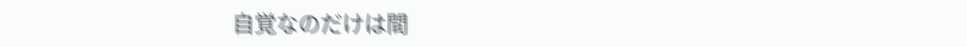自覚なのだけは間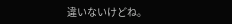違いないけどね。